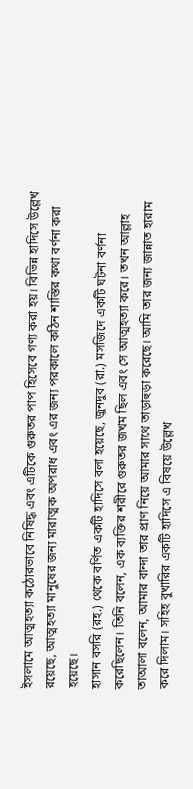ইসলামে আত্মহত্যা কঠোরভাবে নিষিদ্ধ এবং এটিকে গুরুতর পাপ হিসেবে গণ্য করা হয়। বিভিন্ন হাদিসে উল্লেখ রয়েছে, আত্মহত্যা মানুষের জন্য মারাত্মক অপরাধ এবং এর জন্য পরকালে কঠিন শাস্তির কথা বর্ণনা করা হয়েছে।
হাসান বসরি (রহ.) থেকে বর্ণিত একটি হাদিসে বলা হয়েছে, জুনদুব (রা.) মসজিদে একটি ঘটনা বর্ণনা করেছিলেন। তিনি বলেন, এক ব্যক্তির শরীরে গুরুতর জখম ছিল এবং সে আত্মহত্যা করে। তখন আল্লাহ তাআলা বলেন, আমার বান্দা তার প্রাণ নিয়ে আমার সাথে তাড়াহুড়া করেছে। আমি তার জন্য জান্নাত হারাম করে দিলাম। সহিহ বুখারির একটি হাদিসে এ বিষয়ে উল্লেখ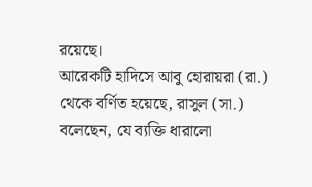রয়েছে।
আরেকটি হাদিসে আবু হোরায়রা (রা.) থেকে বর্ণিত হয়েছে, রাসুল (সা.) বলেছেন, যে ব্যক্তি ধারালো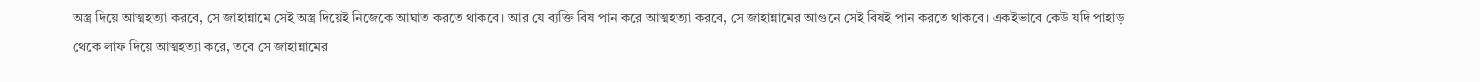অস্ত্র দিয়ে আত্মহত্যা করবে, সে জাহান্নামে সেই অস্ত্র দিয়েই নিজেকে আঘাত করতে থাকবে। আর যে ব্যক্তি বিষ পান করে আত্মহত্যা করবে, সে জাহান্নামের আগুনে সেই বিষই পান করতে থাকবে। একইভাবে কেউ যদি পাহাড় থেকে লাফ দিয়ে আত্মহত্যা করে, তবে সে জাহান্নামের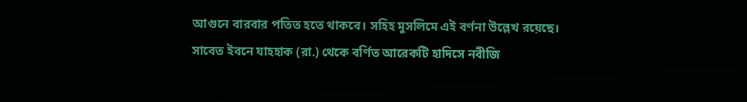আগুনে বারবার পতিত হতে থাকবে। সহিহ মুসলিমে এই বর্ণনা উল্লেখ রয়েছে।
সাবেত ইবনে যাহহাক (রা.) থেকে বর্ণিত আরেকটি হাদিসে নবীজি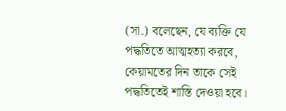(সা.) বলেছেন, যে ব্যক্তি যে পদ্ধতিতে আত্মহত্যা করবে, কেয়ামতের দিন তাকে সেই পদ্ধতিতেই শাস্তি দেওয়া হবে।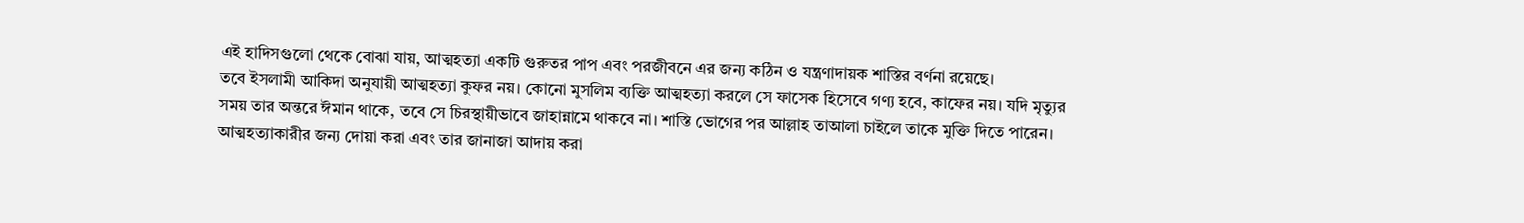এই হাদিসগুলো থেকে বোঝা যায়, আত্মহত্যা একটি গুরুতর পাপ এবং পরজীবনে এর জন্য কঠিন ও যন্ত্রণাদায়ক শাস্তির বর্ণনা রয়েছে।
তবে ইসলামী আকিদা অনুযায়ী আত্মহত্যা কুফর নয়। কোনো মুসলিম ব্যক্তি আত্মহত্যা করলে সে ফাসেক হিসেবে গণ্য হবে, কাফের নয়। যদি মৃত্যুর সময় তার অন্তরে ঈমান থাকে, তবে সে চিরস্থায়ীভাবে জাহান্নামে থাকবে না। শাস্তি ভোগের পর আল্লাহ তাআলা চাইলে তাকে মুক্তি দিতে পারেন।
আত্মহত্যাকারীর জন্য দোয়া করা এবং তার জানাজা আদায় করা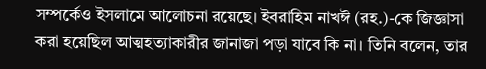সম্পর্কেও ইসলামে আলোচনা রয়েছে। ইবরাহিম নাখঈ (রহ.)-কে জিজ্ঞাসা করা হয়েছিল আত্মহত্যাকারীর জানাজা পড়া যাবে কি না। তিনি বলেন, তার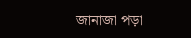জানাজা পড়া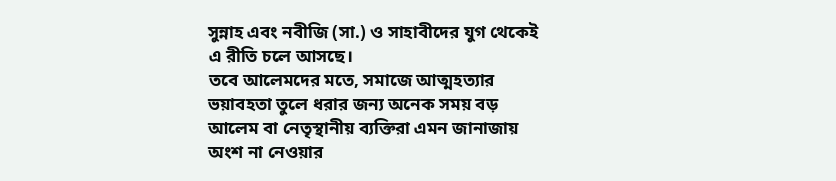সুন্নাহ এবং নবীজি (সা.) ও সাহাবীদের যুগ থেকেই এ রীতি চলে আসছে।
তবে আলেমদের মতে, সমাজে আত্মহত্যার ভয়াবহতা তুলে ধরার জন্য অনেক সময় বড় আলেম বা নেতৃস্থানীয় ব্যক্তিরা এমন জানাজায় অংশ না নেওয়ার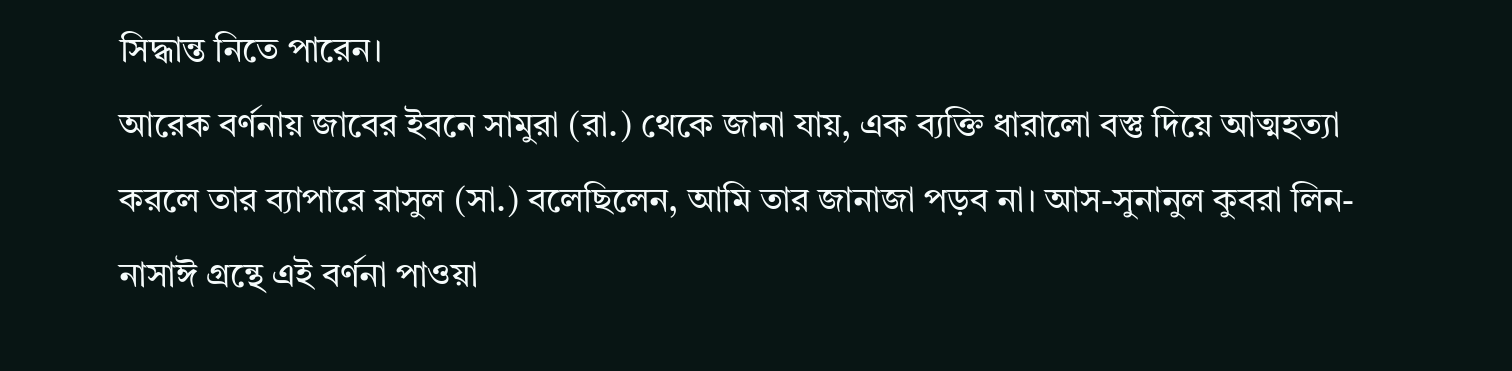সিদ্ধান্ত নিতে পারেন।
আরেক বর্ণনায় জাবের ইবনে সামুরা (রা.) থেকে জানা যায়, এক ব্যক্তি ধারালো বস্তু দিয়ে আত্মহত্যা করলে তার ব্যাপারে রাসুল (সা.) বলেছিলেন, আমি তার জানাজা পড়ব না। আস-সুনানুল কুবরা লিন-নাসাঈ গ্রন্থে এই বর্ণনা পাওয়া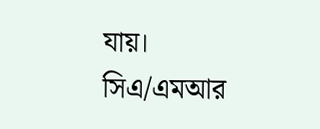যায়।
সিএ/এমআর